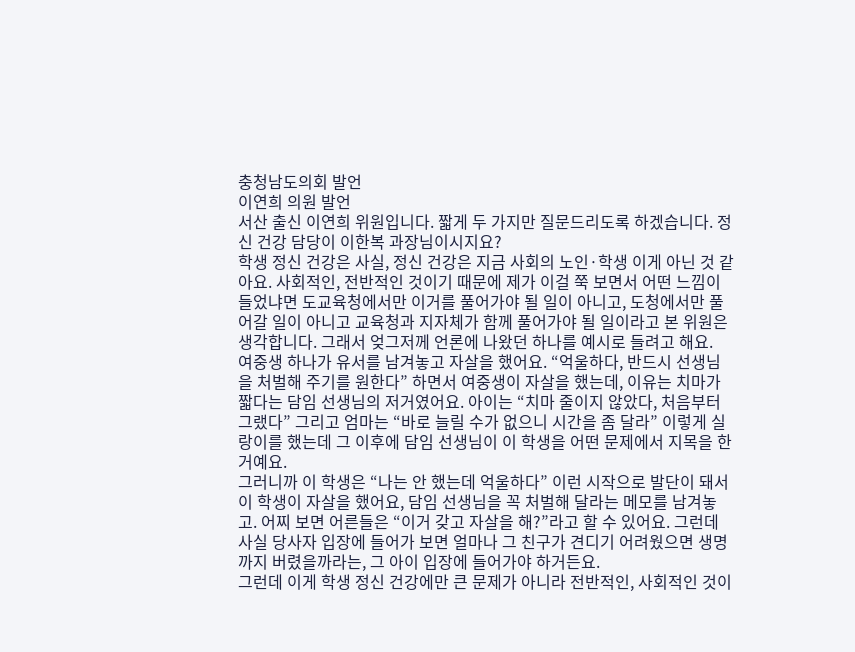충청남도의회 발언
이연희 의원 발언
서산 출신 이연희 위원입니다. 짧게 두 가지만 질문드리도록 하겠습니다. 정신 건강 담당이 이한복 과장님이시지요?
학생 정신 건강은 사실, 정신 건강은 지금 사회의 노인·학생 이게 아닌 것 같아요. 사회적인, 전반적인 것이기 때문에 제가 이걸 쭉 보면서 어떤 느낌이 들었냐면 도교육청에서만 이거를 풀어가야 될 일이 아니고, 도청에서만 풀어갈 일이 아니고 교육청과 지자체가 함께 풀어가야 될 일이라고 본 위원은 생각합니다. 그래서 엊그저께 언론에 나왔던 하나를 예시로 들려고 해요.
여중생 하나가 유서를 남겨놓고 자살을 했어요. “억울하다, 반드시 선생님을 처벌해 주기를 원한다” 하면서 여중생이 자살을 했는데, 이유는 치마가 짧다는 담임 선생님의 저거였어요. 아이는 “치마 줄이지 않았다, 처음부터 그랬다” 그리고 엄마는 “바로 늘릴 수가 없으니 시간을 좀 달라” 이렇게 실랑이를 했는데 그 이후에 담임 선생님이 이 학생을 어떤 문제에서 지목을 한 거예요.
그러니까 이 학생은 “나는 안 했는데 억울하다” 이런 시작으로 발단이 돼서 이 학생이 자살을 했어요, 담임 선생님을 꼭 처벌해 달라는 메모를 남겨놓고. 어찌 보면 어른들은 “이거 갖고 자살을 해?”라고 할 수 있어요. 그런데 사실 당사자 입장에 들어가 보면 얼마나 그 친구가 견디기 어려웠으면 생명까지 버렸을까라는, 그 아이 입장에 들어가야 하거든요.
그런데 이게 학생 정신 건강에만 큰 문제가 아니라 전반적인, 사회적인 것이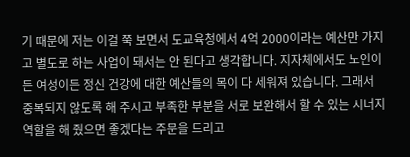기 때문에 저는 이걸 쭉 보면서 도교육청에서 4억 2000이라는 예산만 가지고 별도로 하는 사업이 돼서는 안 된다고 생각합니다. 지자체에서도 노인이든 여성이든 정신 건강에 대한 예산들의 목이 다 세워져 있습니다. 그래서 중복되지 않도록 해 주시고 부족한 부분을 서로 보완해서 할 수 있는 시너지 역할을 해 줬으면 좋겠다는 주문을 드리고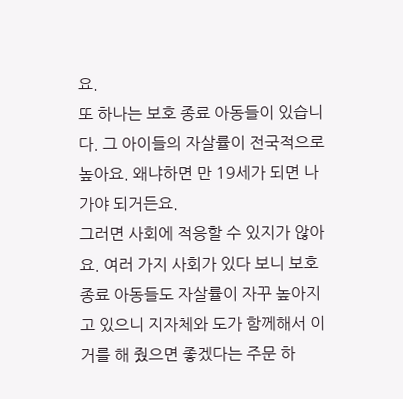요.
또 하나는 보호 종료 아동들이 있습니다. 그 아이들의 자살률이 전국적으로 높아요. 왜냐하면 만 19세가 되면 나가야 되거든요.
그러면 사회에 적응할 수 있지가 않아요. 여러 가지 사회가 있다 보니 보호 종료 아동들도 자살률이 자꾸 높아지고 있으니 지자체와 도가 함께해서 이거를 해 줬으면 좋겠다는 주문 하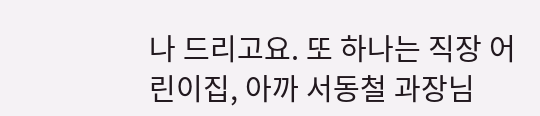나 드리고요. 또 하나는 직장 어린이집, 아까 서동철 과장님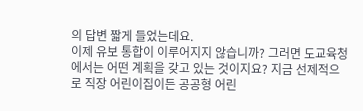의 답변 짧게 들었는데요.
이제 유보 통합이 이루어지지 않습니까? 그러면 도교육청에서는 어떤 계획을 갖고 있는 것이지요? 지금 선제적으로 직장 어린이집이든 공공형 어린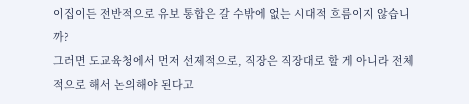이집이든 전반적으로 유보 통합은 갈 수밖에 없는 시대적 흐름이지 않습니까?
그러면 도교육청에서 먼저 선제적으로, 직장은 직장대로 할 게 아니라 전체적으로 해서 논의해야 된다고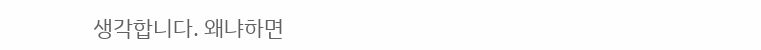생각합니다. 왜냐하면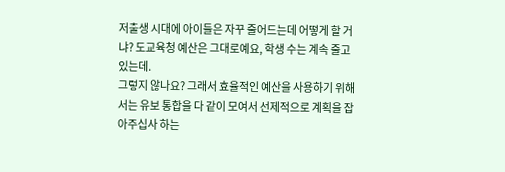저출생 시대에 아이들은 자꾸 줄어드는데 어떻게 할 거냐? 도교육청 예산은 그대로예요, 학생 수는 계속 줄고 있는데.
그렇지 않나요? 그래서 효율적인 예산을 사용하기 위해서는 유보 통합을 다 같이 모여서 선제적으로 계획을 잡아주십사 하는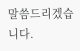말씀드리겠습니다.